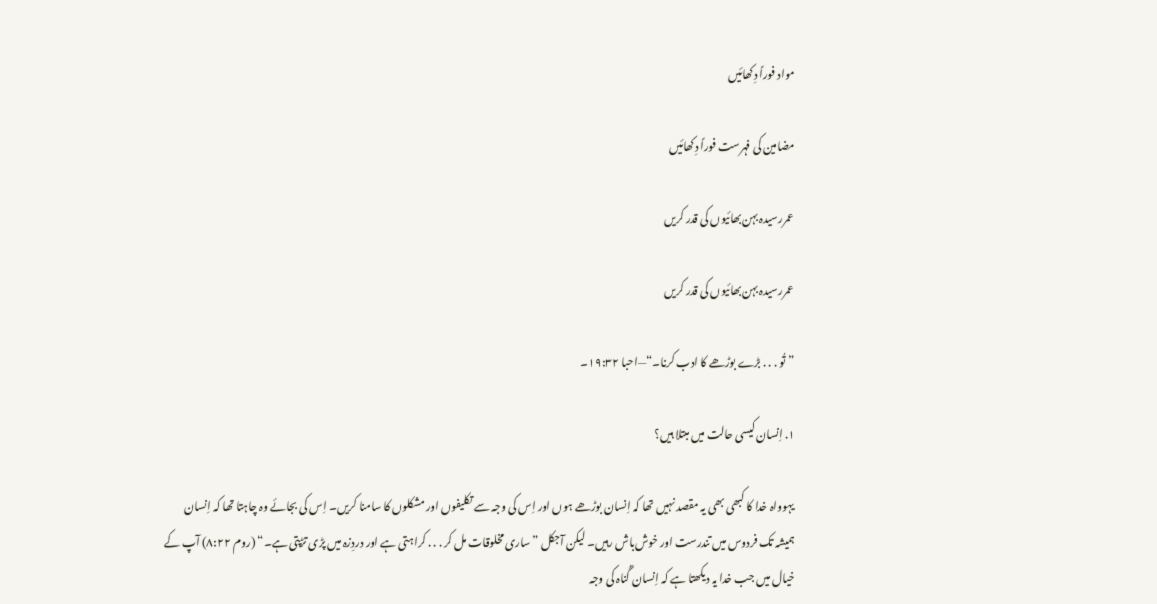مواد فوراً دِکھائیں

مضامین کی فہرست فوراً دِکھائیں

عمررسیدہ بہن‌بھائیوں کی قدر کریں

عمررسیدہ بہن‌بھائیوں کی قدر کریں

”تُو . . . بڑے بوڑھے کا ادب کرنا۔“—احبا ۱۹:۳۲۔

۱. اِنسان کیسی حالت میں مبتلا ہیں؟

یہوواہ خدا کا کبھی بھی یہ مقصد نہیں تھا کہ اِنسان بوڑھے ہوں اور اِس کی وجہ سے تکلیفوں اور مشکلوں کا سامنا کریں۔ اِس کی بجائے وہ چاہتا تھا کہ اِنسان ہمیشہ تک فردوس میں تندرست اور خوش‌باش رہیں۔ لیکن آجکل ”ساری مخلوقات مل کر . . . کراہتی ہے اور دردِزہ میں پڑی تڑپتی ہے۔“ (روم ۸:۲۲) آپ کے خیال میں جب خدا یہ دیکھتا ہے کہ اِنسان گُناہ کی وجہ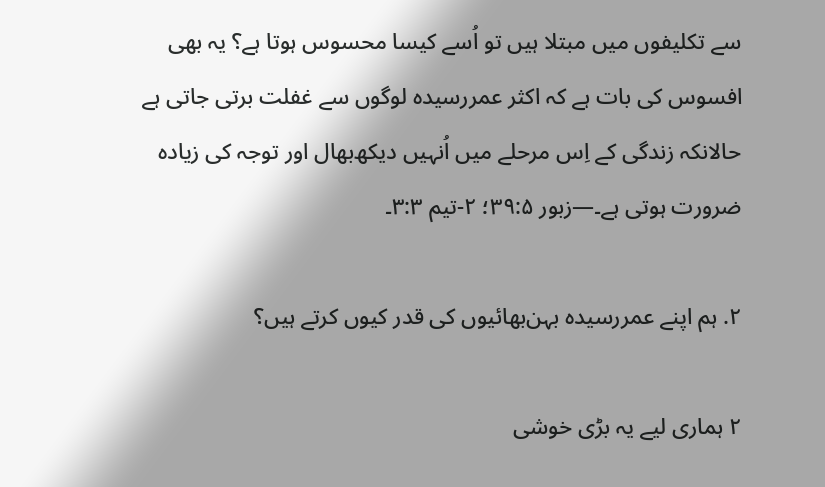سے تکلیفوں میں مبتلا ہیں تو اُسے کیسا محسوس ہوتا ہے؟ یہ بھی افسوس کی بات ہے کہ اکثر عمررسیدہ لوگوں سے غفلت برتی جاتی ہے حالانکہ زندگی کے اِس مرحلے میں اُنہیں دیکھ‌بھال اور توجہ کی زیادہ ضرورت ہوتی ہے۔—زبور ۳۹:۵؛ ۲-تیم ۳:۳۔

۲. ہم اپنے عمررسیدہ بہن‌بھائیوں کی قدر کیوں کرتے ہیں؟

۲ ہماری لیے یہ بڑی خوشی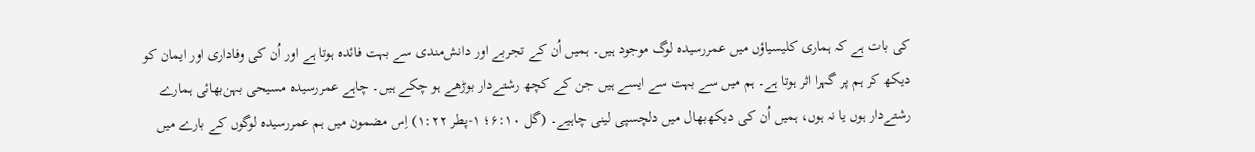کی بات ہے کہ ہماری کلیسیاؤں میں عمررسیدہ لوگ موجود ہیں۔ ہمیں اُن کے تجربے اور دانش‌مندی سے بہت فائدہ ہوتا ہے اور اُن کی وفاداری اور ایمان کو دیکھ کر ہم پر گہرا اثر ہوتا ہے۔ ہم میں سے بہت سے ایسے ہیں جن کے کچھ رشتےدار بوڑھے ہو چکے ہیں۔ چاہے عمررسیدہ مسیحی بہن‌بھائی ہمارے رشتےدار ہوں یا نہ ہوں، ہمیں اُن کی دیکھ‌بھال میں دلچسپی لینی چاہیے۔ (گل ۶:۱۰؛ ۱-پطر ۱:۲۲) اِس مضمون میں ہم عمررسیدہ لوگوں کے بارے میں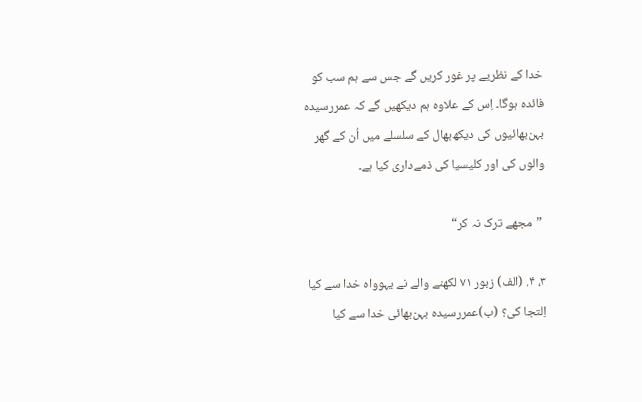خدا کے نظریے پر غور کریں گے جس سے ہم سب کو فائدہ ہوگا۔ اِس کے علاوہ ہم دیکھیں گے کہ عمررسیدہ بہن‌بھائیوں کی دیکھ‌بھال کے سلسلے میں اُن کے گھر والوں کی اور کلیسیا کی ذمےداری کیا ہے۔

 ”مجھے ترک نہ کر“

۳، ۴. (الف) زبور ۷۱ لکھنے والے نے یہوواہ خدا سے کیا اِلتجا کی؟ (ب)عمررسیدہ بہن‌بھائی خدا سے کیا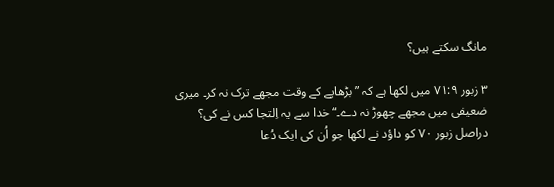مانگ سکتے ہیں؟

۳ زبور ۷۱:۹ میں لکھا ہے کہ ”بڑھاپے کے وقت مجھے ترک نہ کر۔ میری ضعیفی میں مجھے چھوڑ نہ دے۔“ خدا سے یہ اِلتجا کس نے کی؟ دراصل زبور ۷۰ کو داؤد نے لکھا جو اُن کی ایک دُعا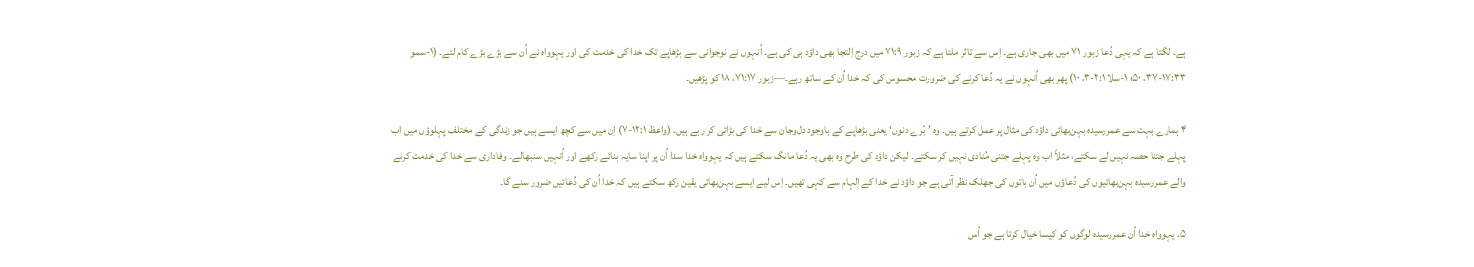ہے۔ لگتا ہے کہ یہی دُعا زبور ۷۱ میں بھی جاری ہے۔ اِس سے تاثر ملتا ہے کہ زبور ۷۱:۹ میں درج اِلتجا بھی داؤد ہی کی ہے۔ اُنہوں نے نوجوانی سے بڑھاپے تک خدا کی خدمت کی اور یہوواہ نے اُن سے بڑے بڑے کام لئے۔ (۱-سمو ۱۷:۳۳-۳۷، ۵۰؛ ۱-سلا ۲:۱-۳، ۱۰) پھر بھی اُنہوں نے یہ دُعا کرنے کی ضرورت محسوس کی کہ خدا اُن کے ساتھ رہے۔—زبور ۷۱:۱۷، ۱۸ کو پڑھیں۔

۴ ہمارے بہت سے عمررسیدہ بہن‌بھائی داؤد کی مثال پر عمل کرتے ہیں۔ وہ ’بُرے دنوں‘ یعنی بڑھاپے کے باوجود دل‌وجان سے خدا کی بڑائی کر رہے ہیں۔ (واعظ ۱۲:۱-۷) اِن میں سے کچھ ایسے ہیں جو زندگی کے مختلف پہلوؤں میں اب پہلے جتنا حصہ نہیں لے سکتے، مثلاً اب وہ پہلے جتنی مُنادی نہیں کر سکتے۔ لیکن داؤد کی طرح وہ بھی یہ دُعا مانگ سکتے ہیں کہ یہوواہ خدا سدا اُن پر اپنا سایہ بنائے رکھے اور اُنہیں سنبھالے۔ وفاداری سے خدا کی خدمت کرنے والے عمررسیدہ بہن‌بھائیوں کی دُعاؤں میں اُن باتوں کی جھلک نظر آتی ہے جو داؤد نے خدا کے اِلہام سے کہی تھیں۔ اِس لیے ایسے بہن‌بھائی یقین رکھ سکتے ہیں کہ خدا اُن کی دُعائیں ضرور سنے گا۔

۵. یہوواہ خدا اُن عمررسیدہ لوگوں کو کیسا خیال کرتا ہے جو اُس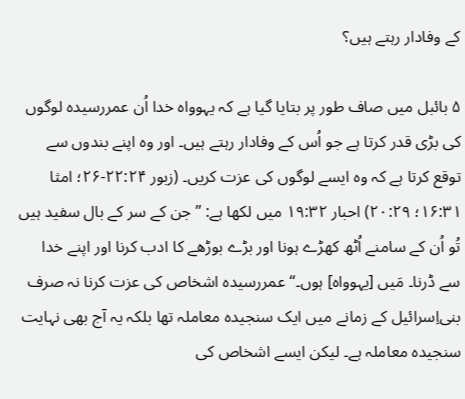کے وفادار رہتے ہیں؟

۵ بائبل میں صاف طور پر بتایا گیا ہے کہ یہوواہ خدا اُن عمررسیدہ لوگوں کی بڑی قدر کرتا ہے جو اُس کے وفادار رہتے ہیں۔ اور وہ اپنے بندوں سے توقع کرتا ہے کہ وہ ایسے لوگوں کی عزت کریں۔ (زبور ۲۲:۲۴-۲۶؛ امثا ۱۶:۳۱؛ ۲۰:۲۹) احبار ۱۹:۳۲ میں لکھا ہے: ”جن کے سر کے بال سفید ہیں تُو اُن کے سامنے اُٹھ کھڑے ہونا اور بڑے بوڑھے کا ادب کرنا اور اپنے خدا سے ڈرنا۔ مَیں [یہوواہ] ہوں۔“ عمررسیدہ اشخاص کی عزت کرنا نہ صرف بنی‌اِسرائیل کے زمانے میں ایک سنجیدہ معاملہ تھا بلکہ یہ آج بھی نہایت سنجیدہ معاملہ ہے۔ لیکن ایسے اشخاص کی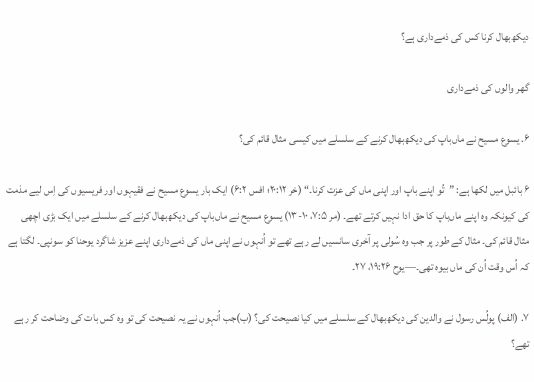دیکھ‌بھال کرنا کس کی ذمےداری ہے؟

گھر والوں کی ذمےداری

۶. یسوع مسیح نے ماں‌باپ کی دیکھ‌بھال کرنے کے سلسلے میں کیسی مثال قائم کی؟

۶ بائبل میں لکھا ہے: ”تُو اپنے باپ اور اپنی ماں کی عزت کرنا۔“ (خر ۲۰:۱۲؛ افس ۶:۲) ایک بار یسوع مسیح نے فقیہوں اور فریسیوں کی اِس لیے مذمت کی کیونکہ وہ اپنے ماں‌باپ کا حق ادا نہیں کرتے تھے۔ (مر ۷:۵، ۱۰-۱۳) یسوع مسیح نے ماں‌باپ کی دیکھ‌بھال کرنے کے سلسلے میں ایک بڑی اچھی مثال قائم کی۔ مثال کے طور پر جب وہ سُولی پر آخری سانسیں لے رہے تھے تو اُنہوں نے اپنی ماں کی ذمےداری اپنے عزیز شاگرد یوحنا کو سونپی۔ لگتا ہے کہ اُس وقت اُن کی ماں بیوہ تھی۔—یوح ۱۹:۲۶، ۲۷۔

۷. (الف) پولُس رسول نے والدین کی دیکھ‌بھال کے سلسلے میں کیا نصیحت کی؟ (ب)جب اُنہوں نے یہ نصیحت کی تو وہ کس بات کی وضاحت کر رہے تھے؟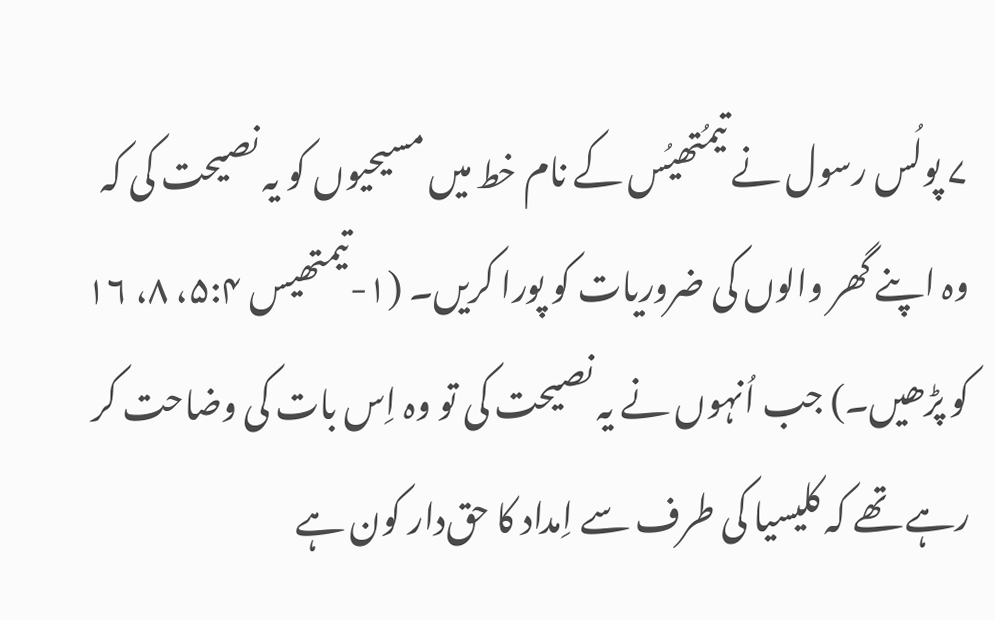۷ پولُس رسول نے تیمُتھیُس کے نام خط میں مسیحیوں کو یہ نصیحت کی کہ وہ اپنے گھر والوں کی ضروریات کو پورا کریں۔ (۱-تیمتھیس ۵:۴، ۸، ۱۶ کو پڑھیں۔) جب اُنہوں نے یہ نصیحت کی تو وہ اِس بات کی وضاحت کر رہے تھے کہ کلیسیا کی طرف سے اِمداد کا حق‌دار کون ہے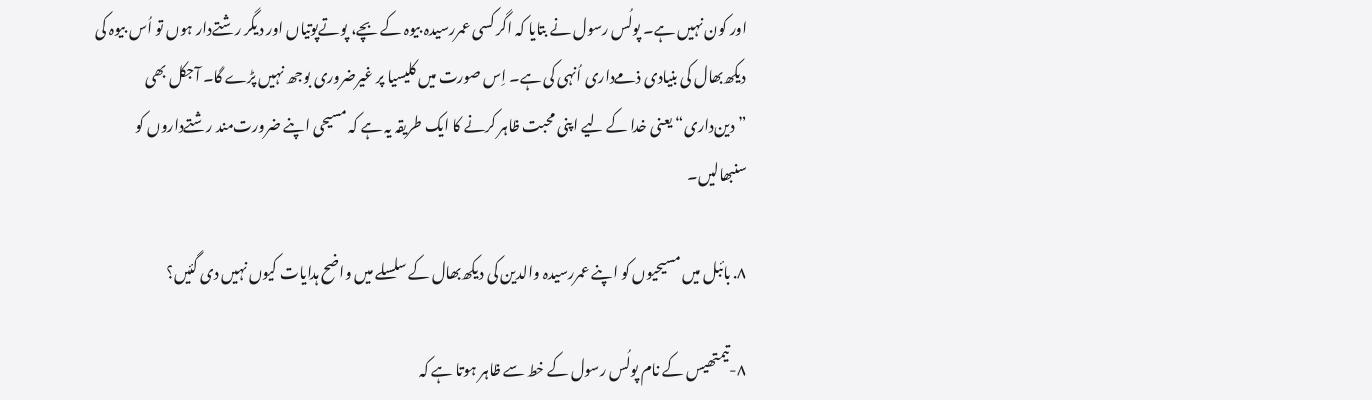اور کون نہیں ہے۔ پولُس رسول نے بتایا کہ اگر کسی عمررسیدہ بیوہ کے بچے، پوتےپوتیاں اور دیگر رشتےدار ہوں تو اُس بیوہ کی دیکھ‌بھال کی بنیادی ذمےداری اُنہی کی ہے۔ اِس صورت میں کلیسیا پر غیرضروری بوجھ نہیں پڑے گا۔ آجکل بھی ”دین‌داری“ یعنی خدا کے لیے اپنی محبت ظاہر کرنے کا ایک طریقہ یہ ہے کہ مسیحی اپنے ضرورت‌مند رشتےداروں کو سنبھالیں۔

۸. بائبل میں مسیحیوں کو اپنے عمررسیدہ والدین کی دیکھ‌بھال کے سلسلے میں واضح ہدایات کیوں نہیں دی گئیں؟

۸-تیمتھیس کے نام پولُس رسول کے خط سے ظاہر ہوتا ہے کہ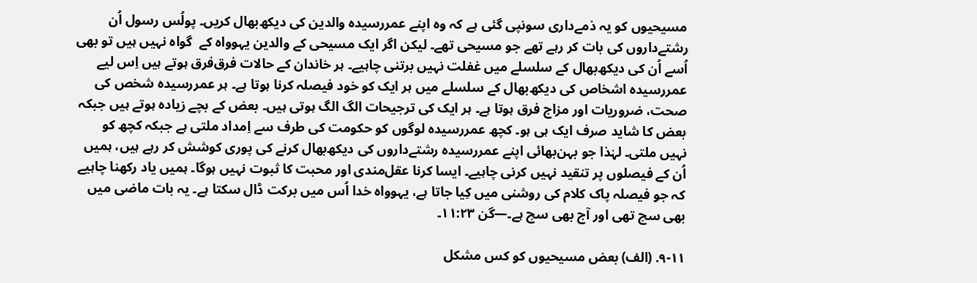مسیحیوں کو یہ ذمےداری سونپی گئی ہے کہ وہ اپنے عمررسیدہ والدین کی دیکھ‌بھال کریں۔ پولُس رسول اُن رشتےداروں کی بات کر رہے تھے جو مسیحی تھے۔ لیکن اگر ایک مسیحی کے والدین یہوواہ کے  گواہ نہیں ہیں تو بھی اُسے اُن کی دیکھ‌بھال کے سلسلے میں غفلت نہیں برتنی چاہیے۔ ہر خاندان کے حالات فرق‌فرق ہوتے ہیں اِس لیے عمررسیدہ اشخاص کی دیکھ‌بھال کے سلسلے میں ہر ایک کو خود فیصلہ کرنا ہوتا ہے۔ ہر عمررسیدہ شخص کی صحت، ضروریات اور مزاج فرق ہوتا ہے۔ ہر ایک کی ترجیحات الگ الگ ہوتی ہیں۔ بعض کے بچے زیادہ ہوتے ہیں جبکہ بعض کا شاید صرف ایک ہی ہو۔ کچھ عمررسیدہ لوگوں کو حکومت کی طرف سے اِمداد ملتی ہے جبکہ کچھ کو نہیں ملتی۔ لہٰذا جو بہن‌بھائی اپنے عمررسیدہ رشتےداروں کی دیکھ‌بھال کرنے کی پوری کوشش کر رہے ہیں، ہمیں اُن کے فیصلوں پر تنقید نہیں کرنی چاہیے۔ ایسا کرنا عقل‌مندی اور محبت کا ثبوت نہیں ہوگا۔ ہمیں یاد رکھنا چاہیے کہ جو فیصلہ پاک کلام کی روشنی میں کِیا جاتا ہے، یہوواہ خدا اُس میں برکت ڈال سکتا ہے۔ یہ بات ماضی میں بھی سچ تھی اور آج بھی سچ ہے۔—گن ۱۱:۲۳۔

۹-۱۱. (الف) بعض مسیحیوں کو کس مشکل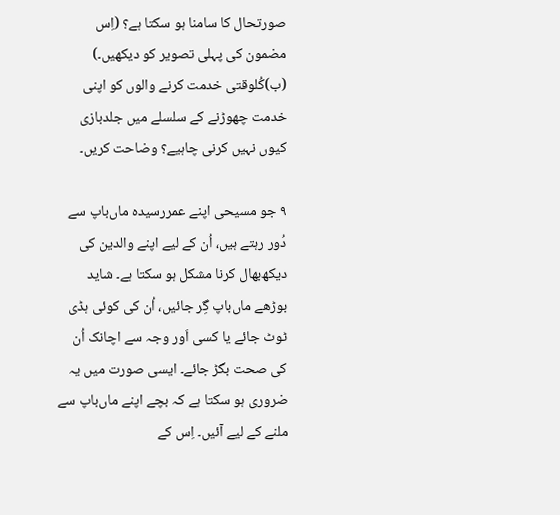صورتحال کا سامنا ہو سکتا ہے؟ (اِس مضمون کی پہلی تصویر کو دیکھیں۔) (ب)کُلوقتی خدمت کرنے والوں کو اپنی خدمت چھوڑنے کے سلسلے میں جلدبازی کیوں نہیں کرنی چاہیے؟ وضاحت کریں۔

۹ جو مسیحی اپنے عمررسیدہ ماں‌باپ سے دُور رہتے ہیں، اُن کے لیے اپنے والدین کی دیکھ‌بھال کرنا مشکل ہو سکتا ہے۔ شاید بوڑھے ماں‌باپ گِر جائیں، اُن کی کوئی ہڈی ٹوٹ جائے یا کسی اَور وجہ سے اچانک اُن کی صحت بگڑ جائے۔ ایسی صورت میں یہ ضروری ہو سکتا ہے کہ بچے اپنے ماں‌باپ سے ملنے کے لیے آئیں۔ اِس کے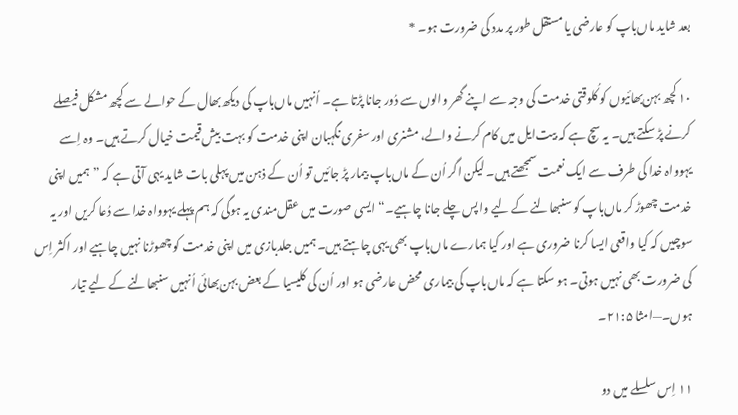بعد شاید ماں‌باپ کو عارضی یا مستقل طور پر مدد کی ضرورت ہو۔ *

۱۰ کچھ بہن‌بھائیوں کو کُلوقتی خدمت کی وجہ سے اپنے گھر والوں سے دُور جانا پڑتا ہے۔ اُنہیں ماں‌باپ کی دیکھ‌بھال کے حوالے سے کچھ مشکل فیصلے کرنے پڑ سکتے ہیں۔ یہ سچ ہے کہ بیت‌ایل میں کام کرنے والے، مشنری اور سفری نگہبان اپنی خدمت کو بہت بیش‌قیمت خیال کرتے ہیں۔ وہ اِسے یہوواہ خدا کی طرف سے ایک نعمت سمجھتے ہیں۔ لیکن اگر اُن کے ماں‌باپ بیمار پڑ جائیں تو اُن کے ذہن میں پہلی بات شاید یہی آتی ہے کہ ”ہمیں اپنی خدمت چھوڑ کر ماں‌باپ کو سنبھالنے کے لیے واپس چلے جانا چاہیے۔“ ایسی صورت میں عقل‌مندی یہ ہوگی کہ ہم پہلے یہوواہ خدا سے دُعا کریں اور یہ سوچیں کہ کیا واقعی ایسا کرنا ضروری ہے اور کیا ہمارے ماں‌باپ بھی یہی چاہتے ہیں۔ ہمیں جلدبازی میں اپنی خدمت کو چھوڑنا نہیں چاہیے اور اکثر اِس کی ضرورت بھی نہیں ہوتی۔ ہو سکتا ہے کہ ماں‌باپ کی بیماری محض عارضی ہو اور اُن کی کلیسیا کے بعض بہن‌بھائی اُنہیں سنبھالنے کے لیے تیار ہوں۔—امثا ۲۱:۵۔

۱۱ اِس سلسلے میں دو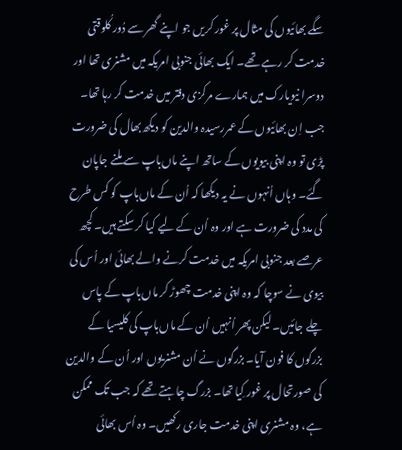سگے بھائیوں کی مثال پر غور کریں جو اپنے گھر سے دُور کُلوقتی خدمت کر رہے تھے۔ ایک بھائی جنوبی امریکہ میں مشنری تھا اور دوسرا نیویارک میں ہمارے مرکزی دفتر میں خدمت کر رہا تھا۔ جب اِن بھائیوں کے عمررسیدہ والدین کو دیکھ‌بھال کی ضرورت پڑی تو وہ اپنی بیویوں کے ساتھ اپنے ماں‌باپ سے ملنے جاپان گئے۔ وہاں اُنہوں نے یہ دیکھا کہ اُن کے ماں‌باپ کو کس طرح کی مدد کی ضرورت ہے اور وہ اُن کے لیے کیا کر سکتے ہیں۔ کچھ عرصے بعد جنوبی امریکہ میں خدمت کرنے والے بھائی اور اُس کی بیوی نے سوچا کہ وہ اپنی خدمت چھوڑ کر ماں‌باپ کے پاس چلے جائیں۔ لیکن پھر اُنہیں اُن کے ماں‌باپ کی کلیسیا کے بزرگوں کا فون آیا۔ بزرگوں نے اُن مشنریوں اور اُن کے والدین کی صورتحال پر غور کِیا تھا۔ بزرگ چاہتے تھے کہ جب تک ممکن ہے، وہ مشنری اپنی خدمت جاری رکھیں۔ وہ اُس بھائی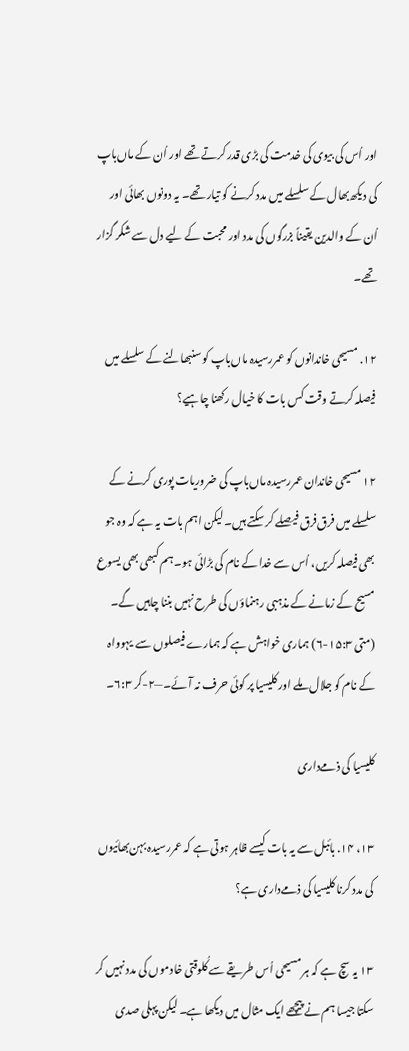اور اُس کی بیوی کی خدمت کی بڑی قدر کرتے تھے اور اُن کے ماں‌باپ کی دیکھ‌بھال کے سلسلے میں مدد کرنے کو تیار تھے۔ یہ دونوں بھائی اور اُن کے والدین یقیناً بزرگوں کی مدد اور محبت کے لیے دل سے شکر گزار تھے۔

۱۲. مسیحی خاندانوں کو عمررسیدہ ماں‌باپ کو سنبھالنے کے سلسلے میں فیصلہ کرتے وقت کس بات کا خیال رکھنا چاہیے؟

۱۲ مسیحی خاندان عمررسیدہ ماں‌باپ کی ضروریات پوری کرنے کے سلسلے میں فرق‌فرق فیصلے کر سکتے ہیں۔ لیکن اہم بات یہ ہے کہ وہ جو بھی فیصلہ کریں، اُس سے خدا کے نام کی بڑائی ہو۔ ہم کبھی بھی یسوع مسیح کے زمانے کے مذہبی رہنماؤں کی طرح نہیں بننا چاہیں گے۔ (متی ۱۵:۳-۶) ہماری خواہش ہے کہ ہمارے فیصلوں سے  یہوواہ کے نام کو جلال ملے اور کلیسیا پر کوئی حرف نہ آئے۔—۲-کر ۶:۳۔

کلیسیا کی ذمےداری

۱۳، ۱۴. بائبل سے یہ بات کیسے ظاہر ہوتی ہے کہ عمررسیدہ بہن‌بھائیوں کی مدد کرنا کلیسیا کی ذمےداری ہے؟

۱۳ یہ سچ ہے کہ ہر مسیحی اُس طریقے سے کُلوقتی خادموں کی مدد نہیں کر سکتا جیسا ہم نے پیچھے ایک مثال میں دیکھا ہے۔ لیکن پہلی صدی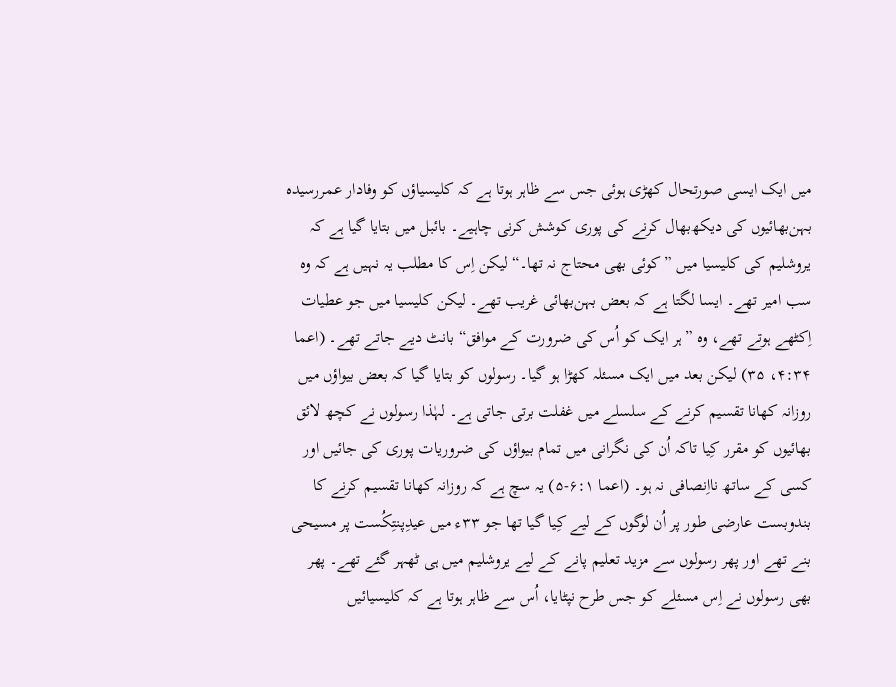میں ایک ایسی صورتحال کھڑی ہوئی جس سے ظاہر ہوتا ہے کہ کلیسیاؤں کو وفادار عمررسیدہ بہن‌بھائیوں کی دیکھ‌بھال کرنے کی پوری کوشش کرنی چاہیے۔ بائبل میں بتایا گیا ہے کہ یروشلیم کی کلیسیا میں ”کوئی بھی محتاج نہ تھا۔“ لیکن اِس کا مطلب یہ نہیں ہے کہ وہ سب امیر تھے۔ ایسا لگتا ہے کہ بعض بہن‌بھائی غریب تھے۔ لیکن کلیسیا میں جو عطیات اِکٹھے ہوتے تھے، وہ ”ہر ایک کو اُس کی ضرورت کے موافق“ بانٹ دیے جاتے تھے۔ (اعما ۴:۳۴، ۳۵) لیکن بعد میں ایک مسئلہ کھڑا ہو گیا۔ رسولوں کو بتایا گیا کہ بعض بیواؤں میں روزانہ کھانا تقسیم کرنے کے سلسلے میں غفلت برتی جاتی ہے۔ لہٰذا رسولوں نے کچھ لائق بھائیوں کو مقرر کِیا تاکہ اُن کی نگرانی میں تمام بیواؤں کی ضروریات پوری کی جائیں اور کسی کے ساتھ نااِنصافی نہ ہو۔ (اعما ۶:۱-۵) یہ سچ ہے کہ روزانہ کھانا تقسیم کرنے کا بندوبست عارضی طور پر اُن لوگوں کے لیے کِیا گیا تھا جو ۳۳ء میں عیدِپنتِکُست پر مسیحی بنے تھے اور پھر رسولوں سے مزید تعلیم پانے کے لیے یروشلیم میں ہی ٹھہر گئے تھے۔ پھر بھی رسولوں نے اِس مسئلے کو جس طرح نپٹایا، اُس سے ظاہر ہوتا ہے کہ کلیسیائیں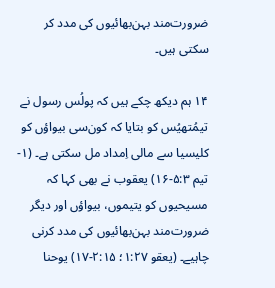ضرورت‌مند بہن‌بھائیوں کی مدد کر سکتی ہیں۔

۱۴ ہم دیکھ چکے ہیں کہ پولُس رسول نے تیمُتھیُس کو بتایا کہ کون‌سی بیواؤں کو کلیسیا سے مالی اِمداد مل سکتی ہے۔ (۱-تیم ۵:۳-۱۶) یعقوب نے بھی کہا کہ مسیحیوں کو یتیموں، بیواؤں اور دیگر ضرورت‌مند بہن‌بھائیوں کی مدد کرنی چاہیے۔ (یعقو ۱:۲۷؛ ۲:۱۵-۱۷) یوحنا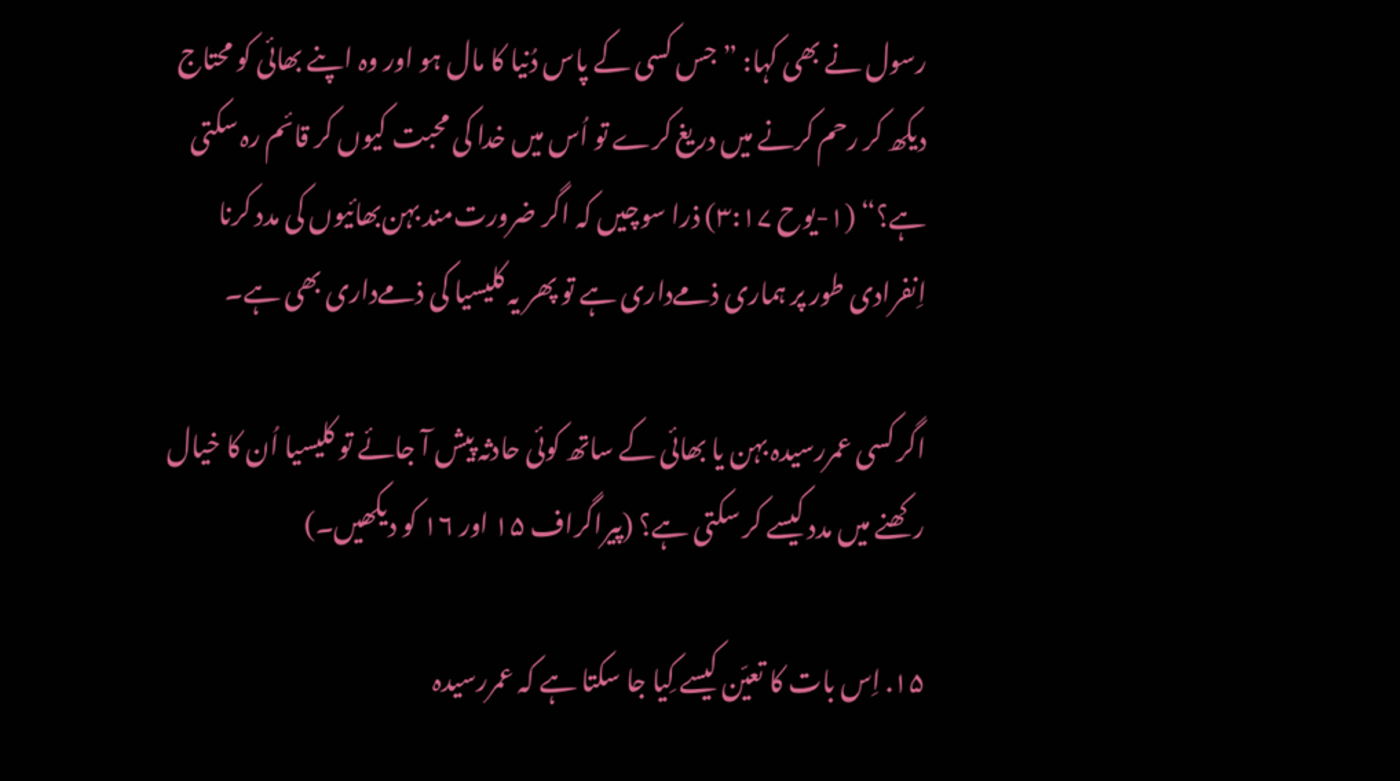رسول نے بھی کہا: ”جس کسی کے پاس دُنیا کا مال ہو اور وہ اپنے بھائی کو محتاج دیکھ کر رحم کرنے میں دریغ کرے تو اُس میں خدا کی محبت کیوں کر قائم رہ سکتی ہے؟“ (۱-یوح ۳:۱۷) ذرا سوچیں کہ اگر ضرورت‌مند بہن‌بھائیوں کی مدد کرنا اِنفرادی طور پر ہماری ذمےداری ہے تو پھر یہ کلیسیا کی ذمےداری بھی ہے۔

اگر کسی عمررسیدہ بہن یا بھائی کے ساتھ کوئی حادثہ پیش آ جائے تو کلیسیا اُن کا خیال رکھنے میں مدد کیسے کر سکتی ہے؟ (پیراگراف ۱۵ اور ۱۶ کو دیکھیں۔)

۱۵. اِس بات کا تعیّن کیسے کِیا جا سکتا ہے کہ عمررسیدہ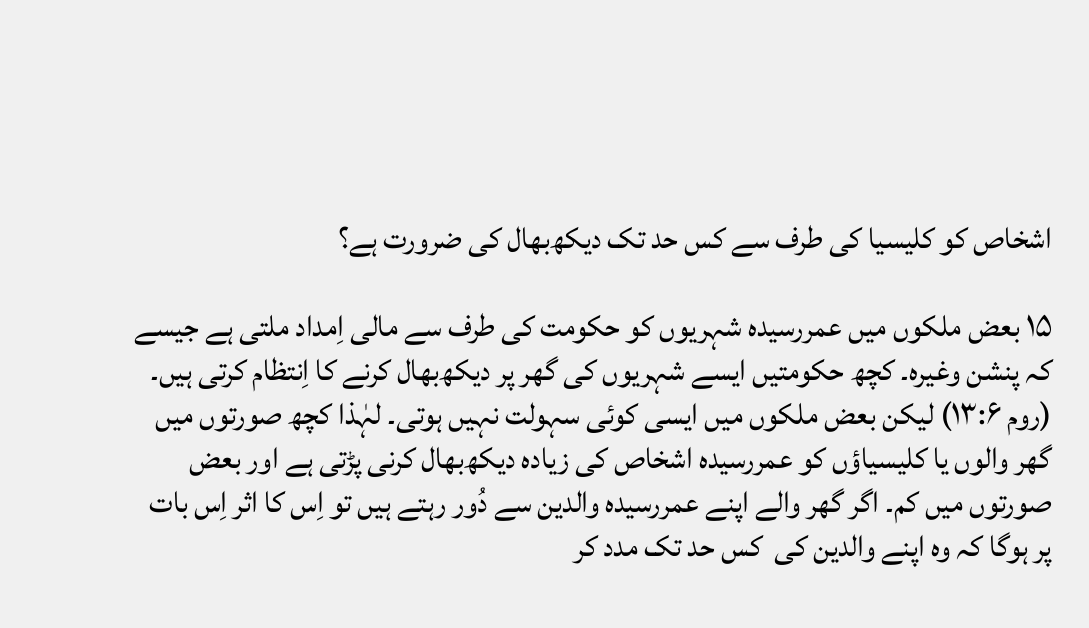اشخاص کو کلیسیا کی طرف سے کس حد تک دیکھ‌بھال کی ضرورت ہے؟

۱۵ بعض ملکوں میں عمررسیدہ شہریوں کو حکومت کی طرف سے مالی اِمداد ملتی ہے جیسے کہ پنشن وغیرہ۔ کچھ حکومتیں ایسے شہریوں کی گھر پر دیکھ‌بھال کرنے کا اِنتظام کرتی ہیں۔ (روم ۱۳:۶) لیکن بعض ملکوں میں ایسی کوئی سہولت نہیں ہوتی۔ لہٰذا کچھ صورتوں میں گھر والوں یا کلیسیاؤں کو عمررسیدہ اشخاص کی زیادہ دیکھ‌بھال کرنی پڑتی ہے اور بعض صورتوں میں کم۔ اگر گھر والے اپنے عمررسیدہ والدین سے دُور رہتے ہیں تو اِس کا اثر اِس بات پر ہوگا کہ وہ اپنے والدین کی  کس حد تک مدد کر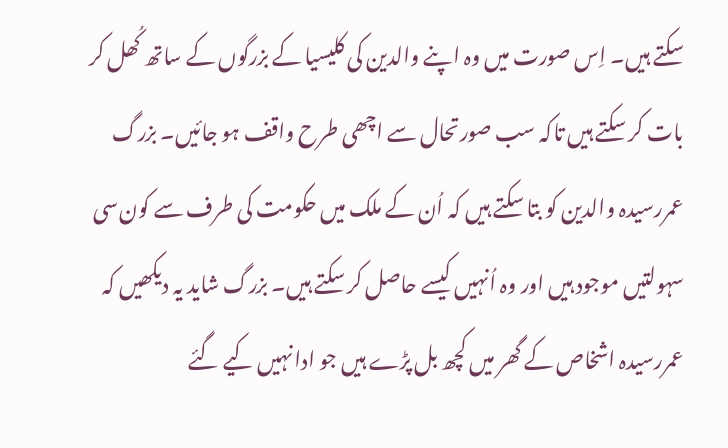سکتے ہیں۔ اِس صورت میں وہ اپنے والدین کی کلیسیا کے بزرگوں کے ساتھ کُھل کر بات کر سکتے ہیں تاکہ سب صورتحال سے اچھی طرح واقف ہو جائیں۔ بزرگ عمررسیدہ والدین کو بتا سکتے ہیں کہ اُن کے ملک میں حکومت کی طرف سے کون‌سی سہولتیں موجود ہیں اور وہ اُنہیں کیسے حاصل کر سکتے ہیں۔ بزرگ شاید یہ دیکھیں کہ عمررسیدہ اشخاص کے گھر میں کچھ بل پڑے ہیں جو ادا نہیں کیے گئے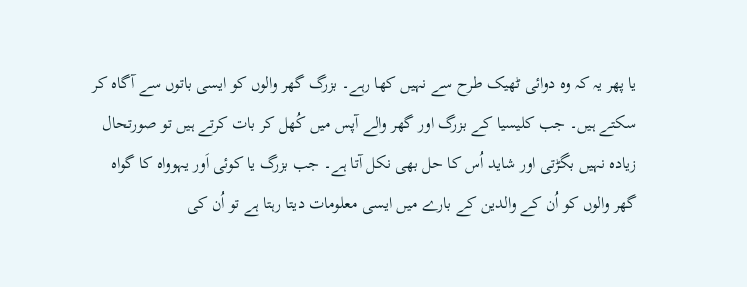یا پھر یہ کہ وہ دوائی ٹھیک طرح سے نہیں کھا رہے۔ بزرگ گھر والوں کو ایسی باتوں سے آگاہ کر سکتے ہیں۔ جب کلیسیا کے بزرگ اور گھر والے آپس میں کُھل کر بات کرتے ہیں تو صورتحال زیادہ نہیں بگڑتی اور شاید اُس کا حل بھی نکل آتا ہے۔ جب بزرگ یا کوئی اَور یہوواہ کا گواہ گھر والوں کو اُن کے والدین کے بارے میں ایسی معلومات دیتا رہتا ہے تو اُن کی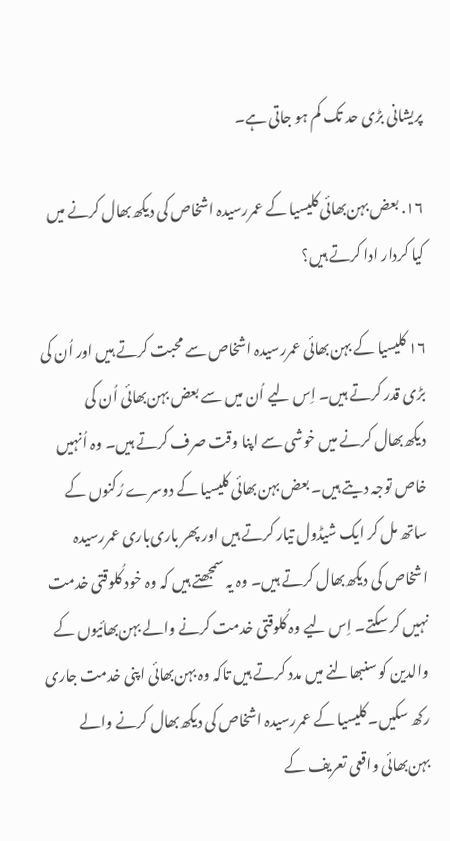پریشانی بڑی حد تک کم ہو جاتی ہے۔

۱۶. بعض بہن‌بھائی کلیسیا کے عمررسیدہ اشخاص کی دیکھ‌بھال کرنے میں کیا کردار ادا کرتے ہیں؟

۱۶ کلیسیا کے بہن‌بھائی عمررسیدہ اشخاص سے محبت کرتے ہیں اور اُن کی بڑی قدر کرتے ہیں۔ اِس لیے اُن میں سے بعض بہن‌بھائی اُن کی دیکھ‌بھال کرنے میں خوشی سے اپنا وقت صرف کرتے ہیں۔ وہ اُنہیں خاص توجہ دیتے ہیں۔ بعض بہن‌بھائی کلیسیا کے دوسرے رُکنوں کے ساتھ مل کر ایک شیڈول تیار کرتے ہیں اور پھر باری‌باری عمررسیدہ اشخاص کی دیکھ‌بھال کرتے ہیں۔ وہ یہ سمجھتے ہیں کہ وہ خود کُلوقتی خدمت نہیں کر سکتے۔ اِس لیے وہ کُلوقتی خدمت کرنے والے بہن‌بھائیوں کے والدین کو سنبھالنے میں مدد کرتے ہیں تاکہ وہ بہن‌بھائی اپنی خدمت جاری رکھ سکیں۔ کلیسیا کے عمررسیدہ اشخاص کی دیکھ‌بھال کرنے والے بہن‌بھائی واقعی تعریف کے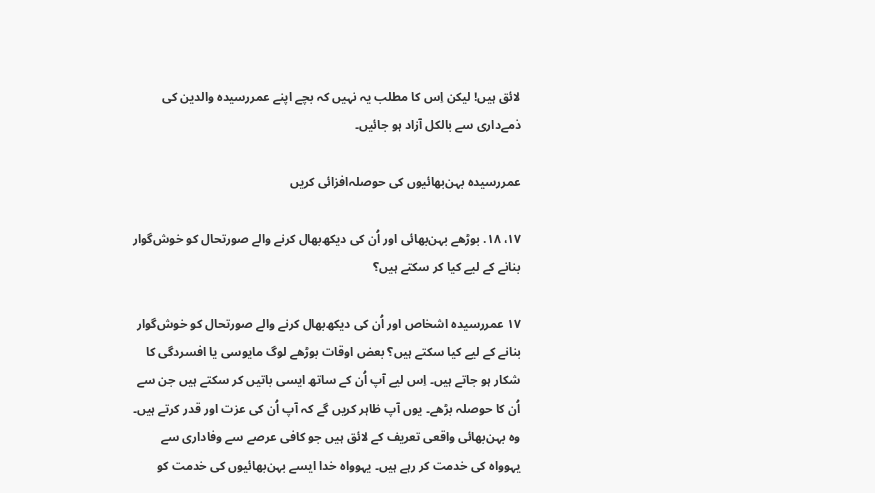لائق ہیں! لیکن اِس کا مطلب یہ نہیں کہ بچے اپنے عمررسیدہ والدین کی ذمےداری سے بالکل آزاد ہو جائیں۔

عمررسیدہ بہن‌بھائیوں کی حوصلہ‌افزائی کریں

۱۷، ۱۸. بوڑھے بہن‌بھائی اور اُن کی دیکھ‌بھال کرنے والے صورتحال کو خوش‌گوار بنانے کے لیے کیا کر سکتے ہیں؟

۱۷ عمررسیدہ اشخاص اور اُن کی دیکھ‌بھال کرنے والے صورتحال کو خوش‌گوار بنانے کے لیے کیا سکتے ہیں؟ بعض اوقات بوڑھے لوگ مایوسی یا افسردگی کا شکار ہو جاتے ہیں۔ اِس لیے آپ اُن کے ساتھ ایسی باتیں کر سکتے ہیں جن سے اُن کا حوصلہ بڑھے۔ یوں آپ ظاہر کریں گے کہ آپ اُن کی عزت اور قدر کرتے ہیں۔ وہ بہن‌بھائی واقعی تعریف کے لائق ہیں جو کافی عرصے سے وفاداری سے یہوواہ کی خدمت کر رہے ہیں۔ یہوواہ خدا ایسے بہن‌بھائیوں کی خدمت کو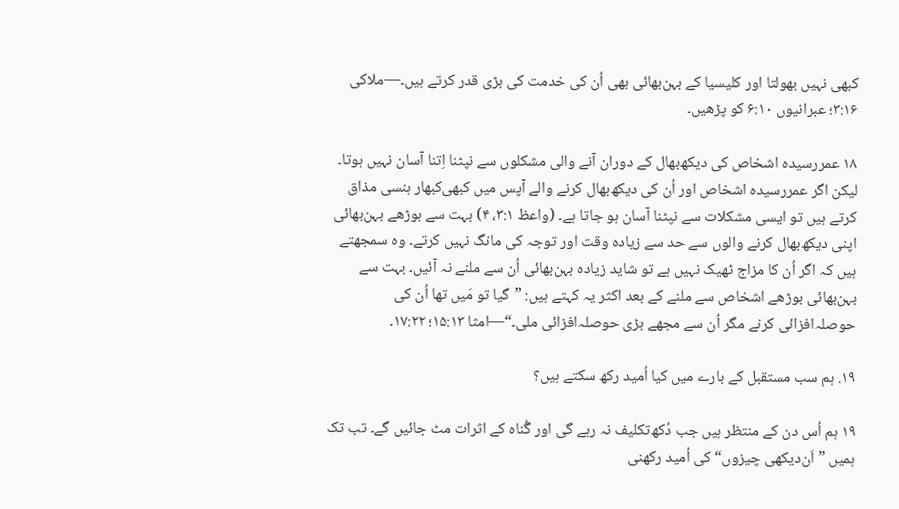کبھی نہیں بھولتا اور کلیسیا کے بہن‌بھائی بھی اُن کی خدمت کی بڑی قدر کرتے ہیں۔—ملاکی ۳:۱۶؛ عبرانیوں ۶:۱۰ کو پڑھیں۔

۱۸ عمررسیدہ اشخاص کی دیکھ‌بھال کے دوران آنے والی مشکلوں سے نپٹنا اِتنا آسان نہیں ہوتا۔ لیکن اگر عمررسیدہ اشخاص اور اُن کی دیکھ‌بھال کرنے والے آپس میں کبھی‌کبھار ہنسی مذاق کرتے ہیں تو ایسی مشکلات سے نپٹنا آسان ہو جاتا ہے۔ (واعظ ۳:۱، ۴) بہت سے بوڑھے بہن‌بھائی اپنی دیکھ‌بھال کرنے والوں سے حد سے زیادہ وقت اور توجہ کی مانگ نہیں کرتے۔ وہ سمجھتے ہیں کہ اگر اُن کا مزاج ٹھیک نہیں ہے تو شاید زیادہ بہن‌بھائی اُن سے ملنے نہ آئیں۔ بہت سے بہن‌بھائی بوڑھے اشخاص سے ملنے کے بعد اکثر یہ کہتے ہیں: ”گیا تو مَیں تھا اُن کی حوصلہ‌افزائی کرنے مگر اُن سے مجھے بڑی حوصلہ‌افزائی ملی۔“—امثا ۱۵:۱۳؛ ۱۷:۲۲۔

۱۹. ہم سب مستقبل کے بارے میں کیا اُمید رکھ سکتے ہیں؟

۱۹ ہم اُس دن کے منتظر ہیں جب دُکھ‌تکلیف نہ رہے گی اور گُناہ کے اثرات مٹ جائیں گے۔ تب تک ہمیں ”اَن‌دیکھی چیزوں“ کی اُمید رکھنی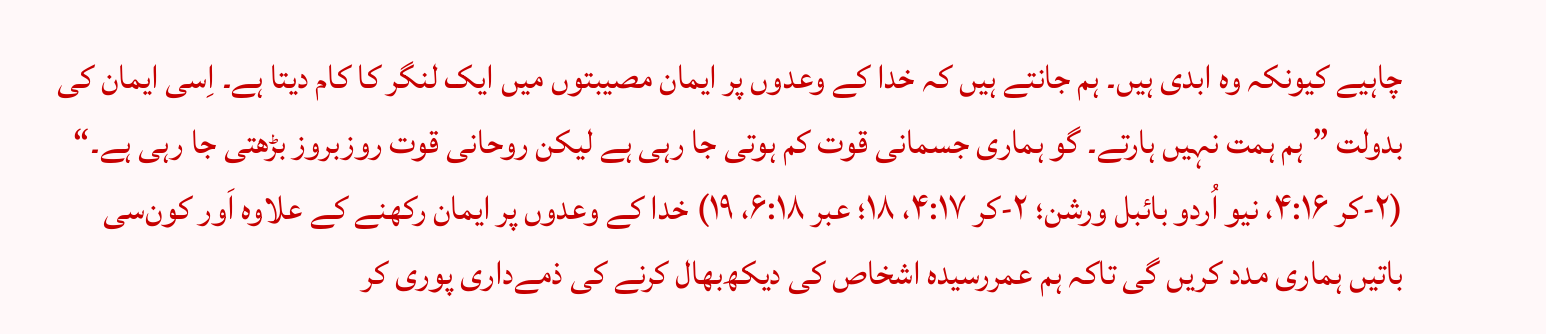چاہیے کیونکہ وہ ابدی ہیں۔ ہم جانتے ہیں کہ خدا کے وعدوں پر ایمان مصیبتوں میں ایک لنگر کا کام دیتا ہے۔ اِسی ایمان کی بدولت ”ہم ہمت نہیں ہارتے۔ گو ہماری جسمانی قوت کم ہوتی جا رہی ہے لیکن روحانی قوت روزبروز بڑھتی جا رہی ہے۔“ (۲-کر ۴:۱۶، نیو اُردو بائبل ورشن؛ ۲-کر ۴:۱۷، ۱۸؛ عبر ۶:۱۸، ۱۹) خدا کے وعدوں پر ایمان رکھنے کے علاوہ اَور کون‌سی باتیں ہماری مدد کریں گی تاکہ ہم عمررسیدہ اشخاص کی دیکھ‌بھال کرنے کی ذمےداری پوری کر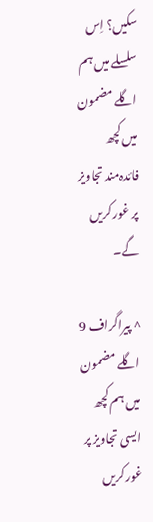سکیں؟ اِس سلسلے میں ہم اگلے مضمون میں کچھ فائدہ‌مند تجاویز پر غور کریں گے۔

^ پیراگراف 9 اگلے مضمون میں ہم کچھ ایسی تجاویز پر غور کریں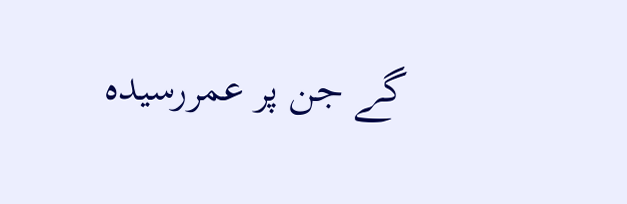گے جن پر عمررسیدہ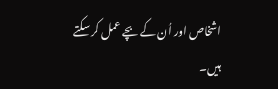اشخاص اور اُن کے بچے عمل کر سکتے ہیں۔